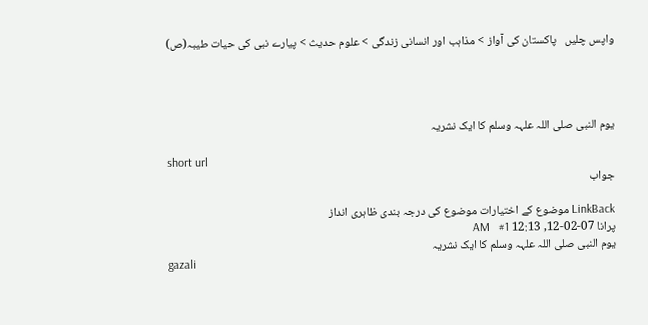واپس چلیں   پاکستان کی آواز > مذاہب اور انسانی زندگی > علوم حدیث > پیارے نبی کی حیات طیبہ(ص)




یوم النبی صلی اللہ علہہ وسلم کا ایک نشریہ

short url
جواب

LinkBack موضوع کے اختیارات موضوع کی درجہ بندی ظاہری انداز
پرانا 07-02-12, 12:13 AM   #1
یوم النبی صلی اللہ علہہ وسلم کا ایک نشریہ
gazali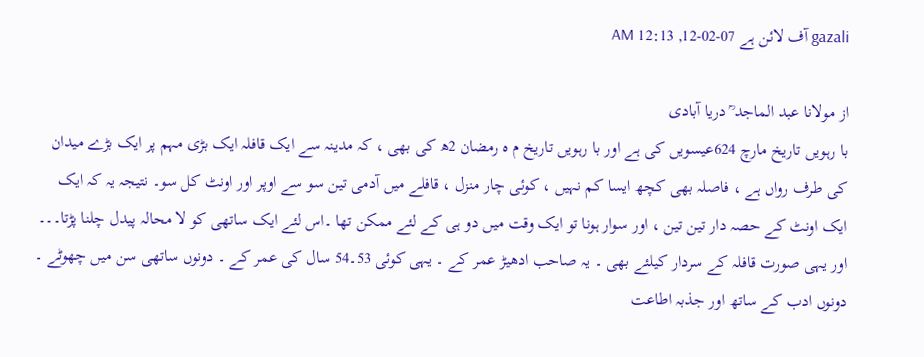gazali آف لائن ہے 07-02-12, 12:13 AM

از مولانا عبد الماجد ؒ دریا آبادی
با رہویں تاریخ مارچ 624عیسویں کی ہے اور با رہویں تاریخ م ہ رمضان 2ھ کی بھی ، کہ مدینہ سے ایک قافلہ ایک بڑی مہم پر ایک بڑے میدان کی طرف رواں ہے ، فاصلہ بھی کچھ ایسا کم نہیں ، کوئی چار منزل ، قافلے میں آدمی تین سو سے اوپر اور اونٹ کل سو۔ نتیجہ یہ کہ ایک ایک اونٹ کے حصہ دار تین تین ، اور سوار ہونا تو ایک وقت میں دو ہی کے لئے ممکن تھا ۔اس لئے ایک ساتھی کو لا محالہ پیدل چلنا پڑتا۔۔۔ اور یہی صورت قافلہ کے سردار کیلئے بھی ۔ یہ صاحب ادھیڑ عمر کے ۔ یہی کوئی 53۔54 سال کی عمر کے ۔ دونوں ساتھی سن میں چھوٹے ۔ دونوں ادب کے ساتھ اور جذبہ اطاعت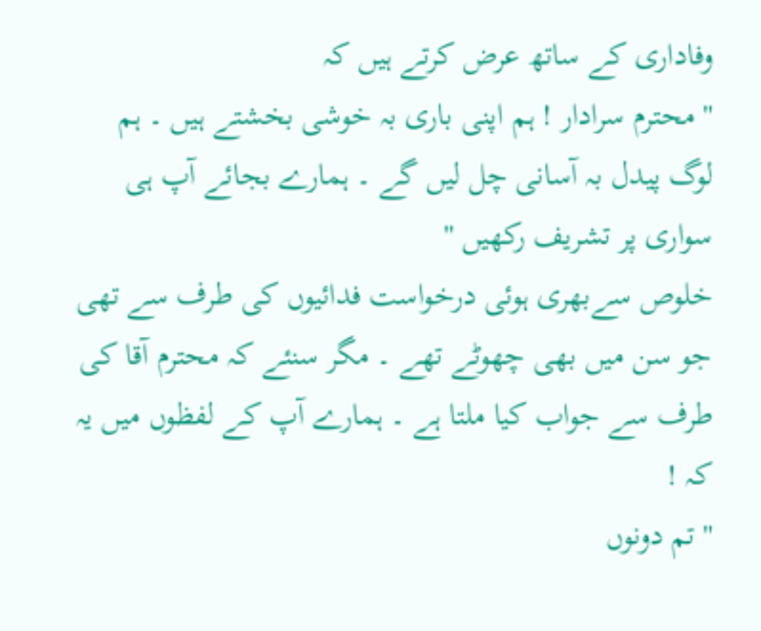وفاداری کے ساتھ عرض کرتے ہیں کہ
'' محترم سرادار ! ہم اپنی باری بہ خوشی بخشتے ہیں ۔ ہم لوگ پیدل بہ آسانی چل لیں گے ۔ ہمارے بجائے آپ ہی سواری پر تشریف رکھیں ''
خلوص سےبھری ہوئی درخواست فدائیوں کی طرف سے تھی جو سن میں بھی چھوٹے تھے ۔ مگر سنئے کہ محترم آقا کی طرف سے جواب کیا ملتا ہے ۔ ہمارے آپ کے لفظوں میں یہ کہ !
'' تم دونوں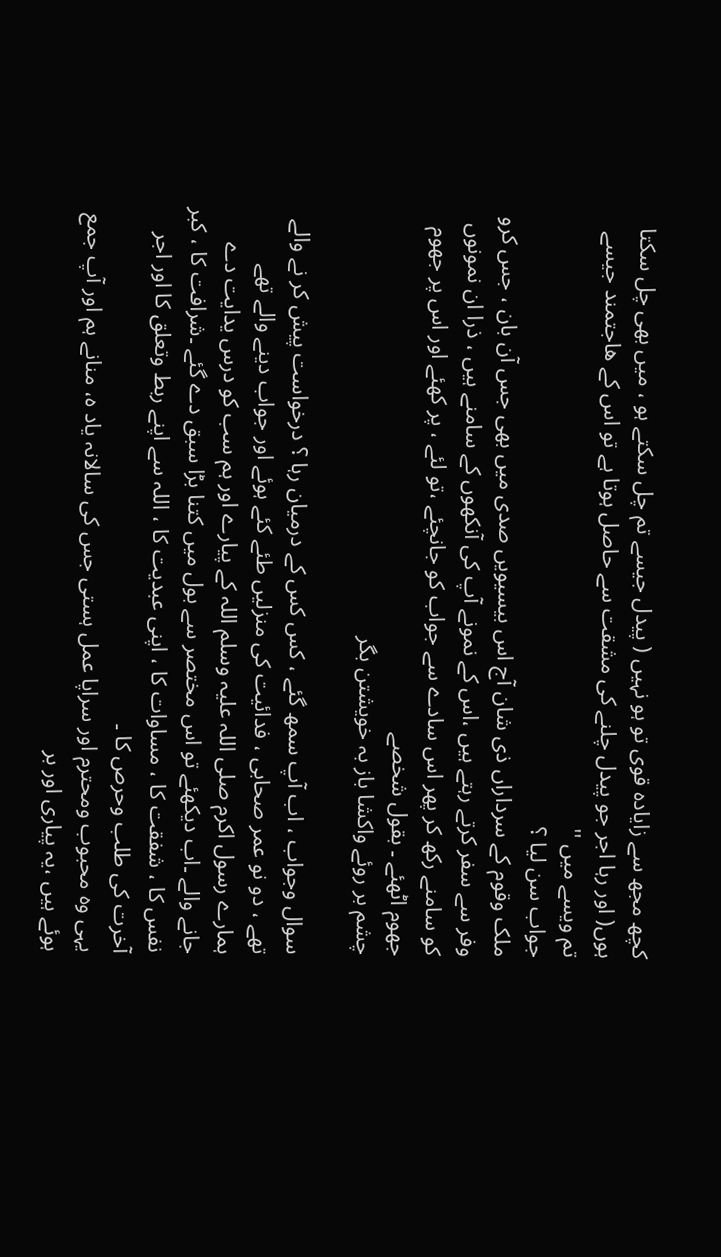کچھ مجھ سے زایادہ قوی تو ہو نہیں ( پیدل جیسے تم چل سکتے ہو ، میں بھی چل سکتا ہوں( اور رہا اجر جو پیدل چلنے کی مشقت سے حاصل ہوتا ہے تو اس کے ھاجتمند جیسے تم ویسے میں ''
جواب سن لیا ؟
ملک وقوم کے سرداراں ذی شان آج اس بیسیویں صدی میں بھی جس آن بان ، جس کرو وفر سے سفر کرتے رہتے ہیں ،اس کے نمونے آپ کی آنکھوں کے سامنے ہیں ، ذرا ان نمونوں کو سامنے رکھ کر پھر اس سادے سے جواب کو جانچئے ،تو لئے ، پر کھئے اور اس پر جھوم جھوم اٹھئے ۔ بقول شخصے
چشم بر روئے واکشا باز بہ خویشتن بگر

سوال وجواب ، اب آپ سمھ گئے ، کس کس کے درمیان رہا ؟ درخواست پیش کر نے والے تھے ، دو نو عمر صحابی ، فدائیت کی منزلیں طئے کئے ہوئے اور جواب دینے والے تھے ہمارے رسول اکرم صلی اللہ علیہ وسلم اللہ کے پیارے اور ہم سب کو درس یدایت دے جانے والے ۔اب دیکھئے تو اس مختصر سے بول میں کتنا بڑا سبق دے گئے ۔شرافت کا ، کبر نفس کا ، شفقت کا ، مساوات کا ، اپنی عبدیت کا ، اللہ سے اپنے ربط وتعلق کا اور اجر آخرت کی طلب وحرص کا ۔
یہی وہ محبوب ومحترم اور سراپا عمل ہستی جس کی سالانہ یاد ہ، منانے ہم اور آپ جمع ہوئے ہیں ،یہ پیاری اور بر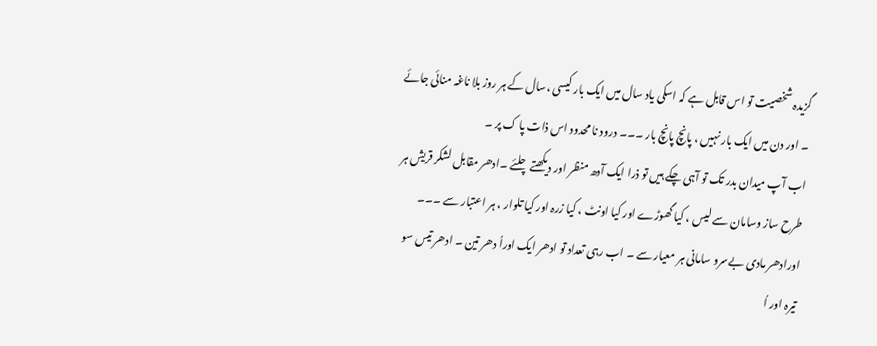گزیدہ شخصیت تو اس قابل ہے کہ اسکی یاد سال میں ایک بار کیسی ،سال کے ہر روز بلا ناغہ منائی جائے ۔ اور دن میں ایک بار نہیں ، پانچ پانچ بار ۔۔۔ درود نا محدود اس ذات پا ک پر ۔
اب آپ میدان بدر تک تو آہی چکے ہیں تو ذرا ایک آدھ منظر اور دیکھتے چلئے ۔ادھر مقابل لشکر قریش ہر طرح ساز وسامان سے لیس ، کیا گھوڑے اور کیا اونٹ ، کیا زرہ اور کیا تلوار ، ہر اعتبار سے ۔۔۔ اورادھر مادی بےسرو سامانی ہر معیار سے ۔ اب رہی تعداد تو ادھر ایک اوراُ دھر تین ۔ ادھر تیس سو تیرہ اور اُ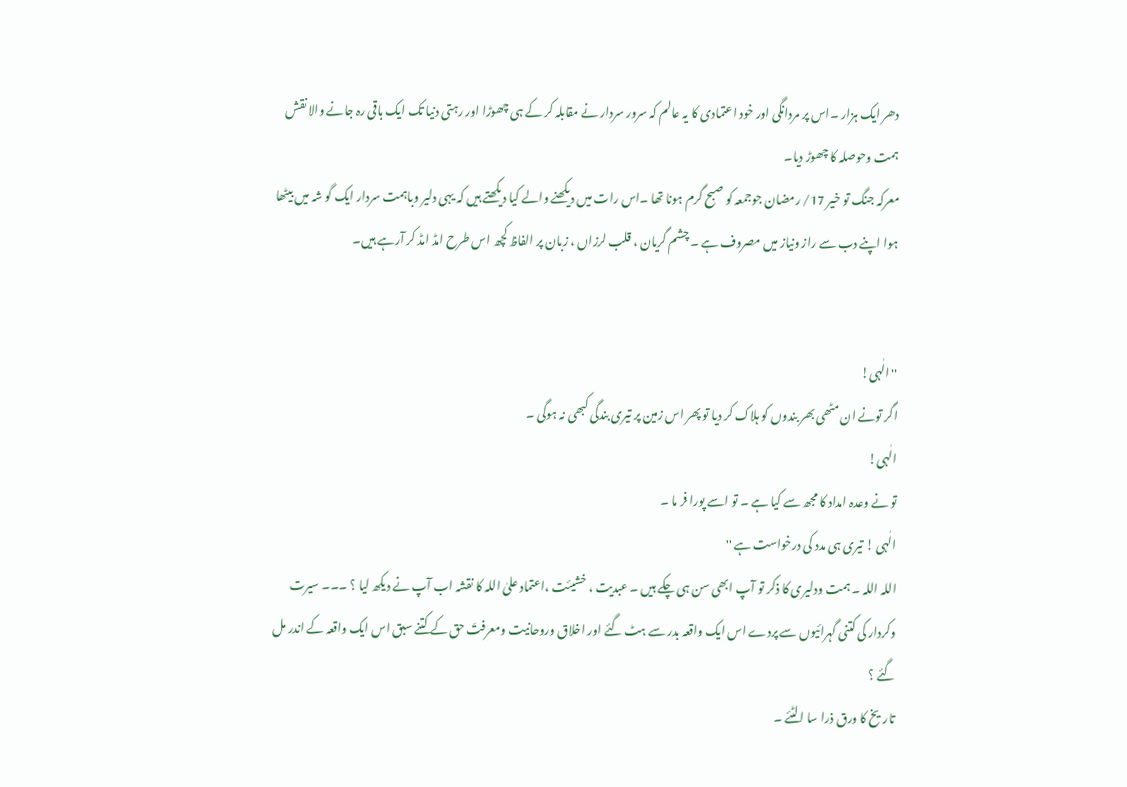دھر ایک ہزار ۔اس پر مردانگی اور خود اعتمادی کا یہ عالم کہ سرور سردار نے مقابلہ کر کے ہی چھوڑا اور رہتی دنیا تک ایک باقی رہ جانے والا نقش ہمت وحوصلہ کا چھوڑ دیا۔
معرکہ جنگ تو خیر 17/ رمضان جوجمعہ کو صبح گرم ہونا تھا ۔اس رات میں دیکھنے والے کیا دیکھتے ہیں کہ یہی دلیر وباہمت سردار ایک گو شہ میں بیٹھا ہوا اپنے دب سے راز ونیاز میں مصروف ہے ۔ چشم گریان ، قلب لرزاں ، زبان پر الفاظ کچھ اس طرح امڈ امڈ کر آرہے ہیں۔


''الٰہی!
اگر تونے ان مٹھی بھر بندوں کو ہلاک کر دیا تو پھر اس زمین پر تیری بندگی کبھی نہ ہوگی ۔
الٰہی!
تو نے وعدہ امداد کا مجھ سے کیا ہے ۔ تو اسے پورا فر ما ۔
الٰہی ! تیری ہی مدد کی درخواست ہے ''
اللہ اللہ ۔ ہمت ودلیری کا ذکر تو آپ ابھی سن ہی چکے ہیں ۔ عبدیت ، خشیئت ،اعتماد علیٰ اللہ کا نقشہ اب آپ نے دیکھ لیا ؟ ۔۔۔ سیرت وکردار کی کتنی گہرائیوں سے پردے اس ایک واقعہ بدر سے ہٹ گئے اور اخلاق وروحانیت ومعرفتَ حق کے کتنے سبق اس ایک واقعہ کے اندر مل گئے ؟
تاریخ کا ورق ذرا سا الٹئے ۔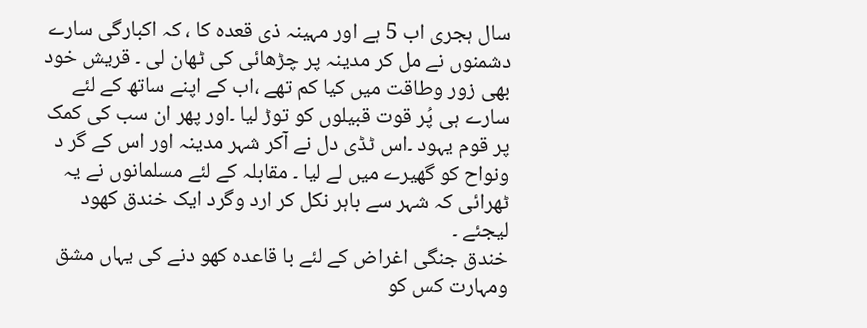سال ہجری اب 5 ہے اور مہینہ ذی قعدہ کا ، کہ اکبارگی سارے دشمنوں نے مل کر مدینہ پر چڑھائی کی ٹھان لی ۔ قریش خود بھی زور وطاقت میں کیا کم تھے ،اب کے اپنے ساتھ کے لئے سارے ہی پُر قوت قبیلوں کو توڑ لیا ۔اور پھر ان سب کی کمک پر قوم یہود ۔اس ٹڈی دل نے آکر شہر مدینہ اور اس کے گر د ونواح کو گھیرے میں لے لیا ۔ مقابلہ کے لئے مسلمانوں نے یہ ٹھرائی کہ شہر سے باہر نکل کر ارد وگرد ایک خندق کھود لیجئے ۔
خندق جنگی اغراض کے لئے با قاعدہ کھو دنے کی یہاں مشق ومہارت کس کو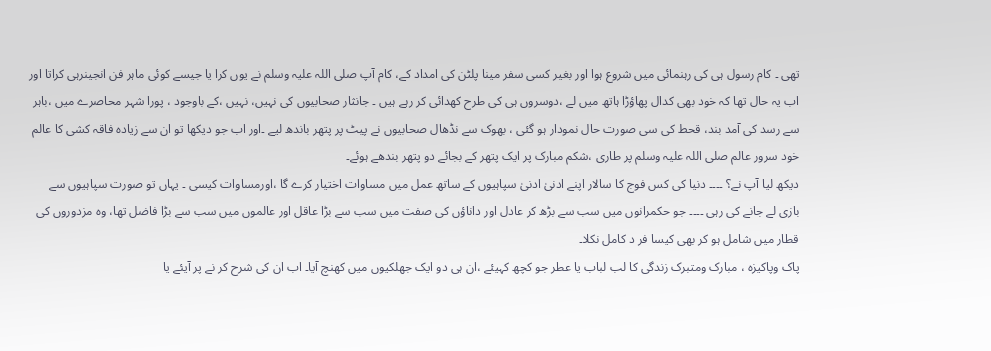تھی ۔ کام رسول ہی کی رہنمائی میں شروع ہوا اور بغیر کسی سفر مینا پلٹن کی امداد کے، کام آپ صلی اللہ علیہ وسلم نے یوں کرا یا جیسے کوئی ماہر فن انجینرہی کراتا اور اب یہ حال تھا کہ خود بھی کدال پھاؤڑا ہاتھ میں لے ،دوسروں ہی کی طرح کھدائی کر رہے ہیں ۔ جانثار صحابیوں کی نہیں، نہیں ،کے باوجود ، پورا شہر محاصرے میں ،باہر سے رسد کی آمد بند، قحط کی سی صورت حال نمودار ہو گئی ، بھوک سے نڈھال صحابیوں نے پیٹ پر پتھر باندھ لیے ۔اور اب جو دیکھا تو ان سے زیادہ فاقہ کشی کا عالم خود سرور عالم صلی اللہ علیہ وسلم پر طاری ،شکم مبارک پر ایک پتھر کے بجائے دو پتھر بندھے ہوئے۔
دیکھ لیا آپ نے؟ ۔۔۔۔ دنیا کی کس فوج کا سالار اپنے ادنیٰ ادنیٰ سپاہیوں کے ساتھ عمل میں مساوات اختیار کرے گا ،اورمساوات کیسی ۔ یہاں تو صورت سپاہیوں سے بازی لے جانے کی رہی ۔۔۔۔ جو حکمرانوں میں سب سے بڑھ کر عادل اور داناؤں کی صفت میں سب سے بڑا عاقل اور عالموں میں سب سے بڑا فاضل تھا، وہ مزدوروں کی قطار میں شامل ہو کر بھی کیسا فر د کامل نکلا۔
پاک وپاکیزہ ، مبارک ومتبرک زندگی کا لب لباب یا عطر جو کچھ کہیئے ،ان ہی دو ایک جھلکیوں میں کھنچ آیا۔ اب ان کی شرح کر نے پر آیئے یا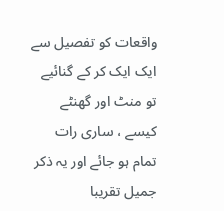واقعات کو تفصیل سے ایک ایک کر کے گنائیے تو منٹ اور گھنٹے کیسے ، ساری رات تمام ہو جائے اور یہ ذکر جمیل تقریبا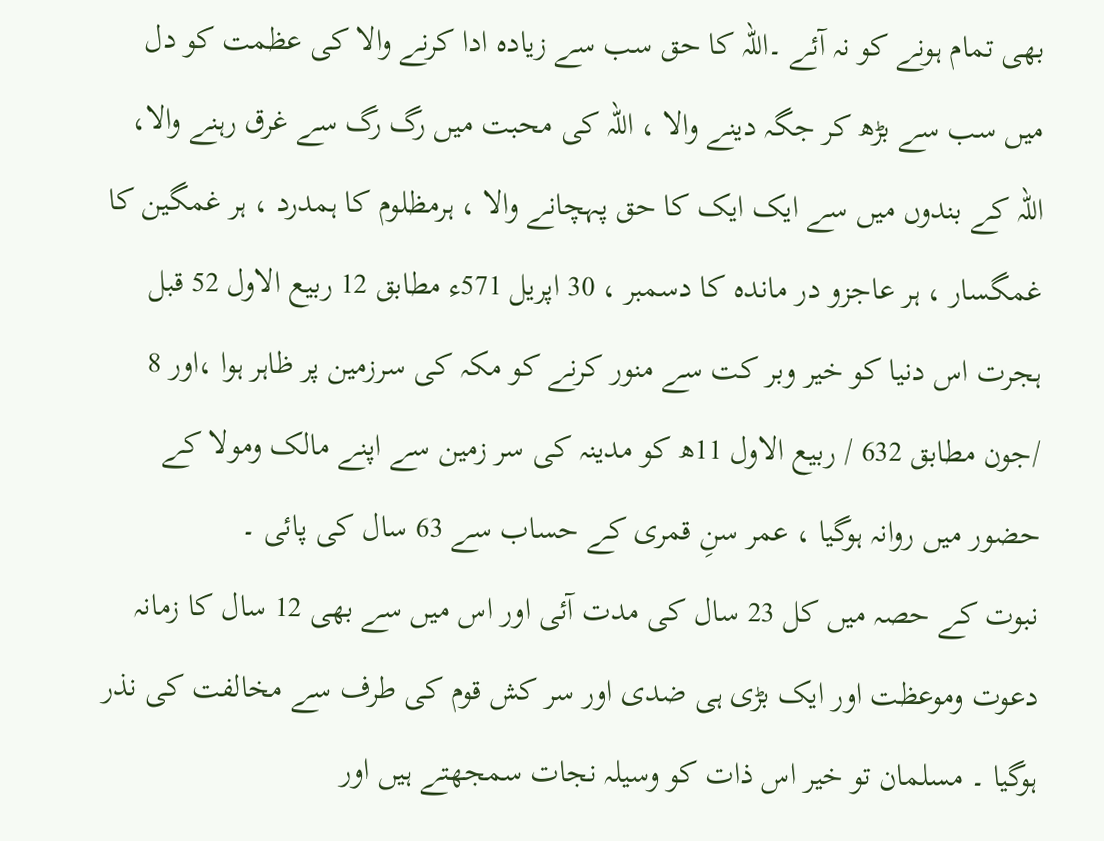بھی تمام ہونے کو نہ آئے ۔اللہ کا حق سب سے زیادہ ادا کرنے والا کی عظمت کو دل میں سب سے بڑھ کر جگہ دینے والا ، اللہ کی محبت میں رگ رگ سے غرق رہنے والا، اللہ کے بندوں میں سے ایک ایک کا حق پہچانے والا ، ہرمظلوم کا ہمدرد ، ہر غمگین کا غمگسار ، ہر عاجزو در ماندہ کا دسمبر ، 30 اپریل 571ء مطابق 12 ربیع الاول 52 قبل ہجرت اس دنیا کو خیر وبر کت سے منور کرنے کو مکہ کی سرزمین پر ظاہر ہوا ،اور 8 /جون مطابق 632 / ربیع الاول 11ھ کو مدینہ کی سر زمین سے اپنے مالک ومولا کے حضور میں روانہ ہوگیا ، عمر سنِ قمری کے حساب سے 63 سال کی پائی ۔
نبوت کے حصہ میں کل 23 سال کی مدت آئی اور اس میں سے بھی 12 سال کا زمانہ دعوت وموعظت اور ایک بڑی ہی ضدی اور سر کش قوم کی طرف سے مخالفت کی نذر ہوگیا ۔ مسلمان تو خیر اس ذات کو وسیلہ نجات سمجھتے ہیں اور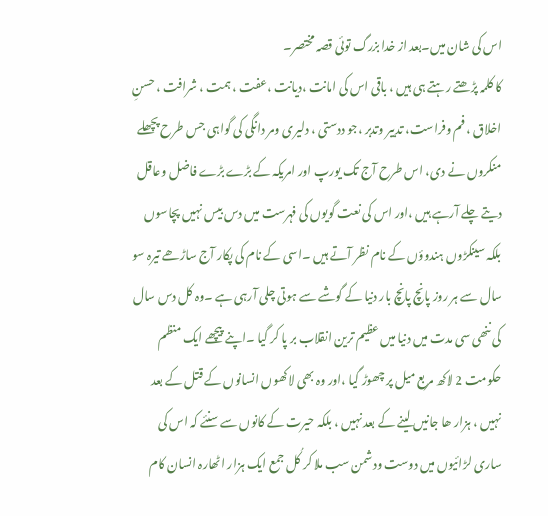اس کی شان میں۔بعد از خدا بزرگ توئی قصہ مختصر۔
کا کلمہ پڑھتے رہتے ہی ہیں ، باقی اس کی امانت ،دیانت ،عفت ، ہمت ، شرافت ، حسنِ اخلاق ، فم وفراست، تدبیر وتدبر ،جو ددستی ، دلیری ومر دانگی کی گواہی جس طرح پچھلے منکروں نے دی، اس طرح آج تک یورپ اور امریکہ کے بڑے بڑے فاضل وعاقل دیتے چلے آرہے ہیں ،اور اس کی نعت گویوں کی فہرست میں دس بیس نہیں پچاسوں بلکہ سینکڑوں ہندوؤں کے نام نظر آتے ہیں ۔اسی کے نام کی پکار آج ساڑھے تیرہ سو سال سے ہر روز پانچ پانچ بار دنیا کے گوشے سے ہوتی چلی آرہی ہے ۔وہ کل دس سال کی ننھی سی مدت میں دنیا میں عظیم ترین انقلاب بر پا کر گیا ۔اپنے پیچھے ایک منظم حکومت 2 لاکھ مربع میل پر چھوڑ گیا ،اور وہ بھی لاکھوں انسانوں کے قتل کے بعد نہیں ، ہزار ھا جانیں لینے کے بعد نہیں ، بلکہ حیرت کے کانوں سے سنئے کہ اس کی ساری لڑائیوں میں دوست ودشمن سب ملا کر کُل جمع ایک ہزار اٹھارہ انسان کام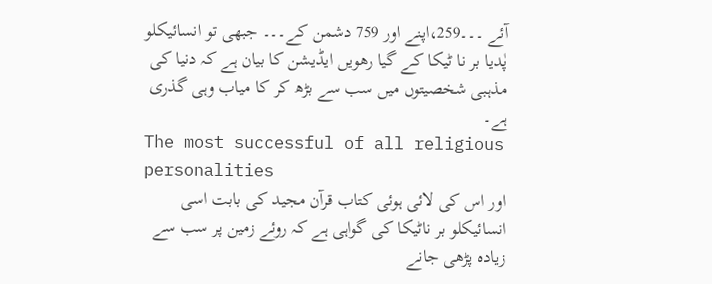آئے ۔۔۔259،اپنے اور 759 دشمن کے۔۔۔ جبھی تو انسائیکلو پٰدیا بر نا ٹیکا کے گیا رھویں ایڈیشن کا بیان ہے کہ دنیا کی مذہبی شخصیتوں میں سب سے بڑھ کر کا میاب وہی گذری ہے۔
The most successful of all religious personalities
اور اس کی لائی ہوئی کتاب قرآن مجید کی بابت اسی انسائیکلو بر ناٹیکا کی گواہی ہے کہ روئے زمین پر سب سے زیادہ پڑھی جانے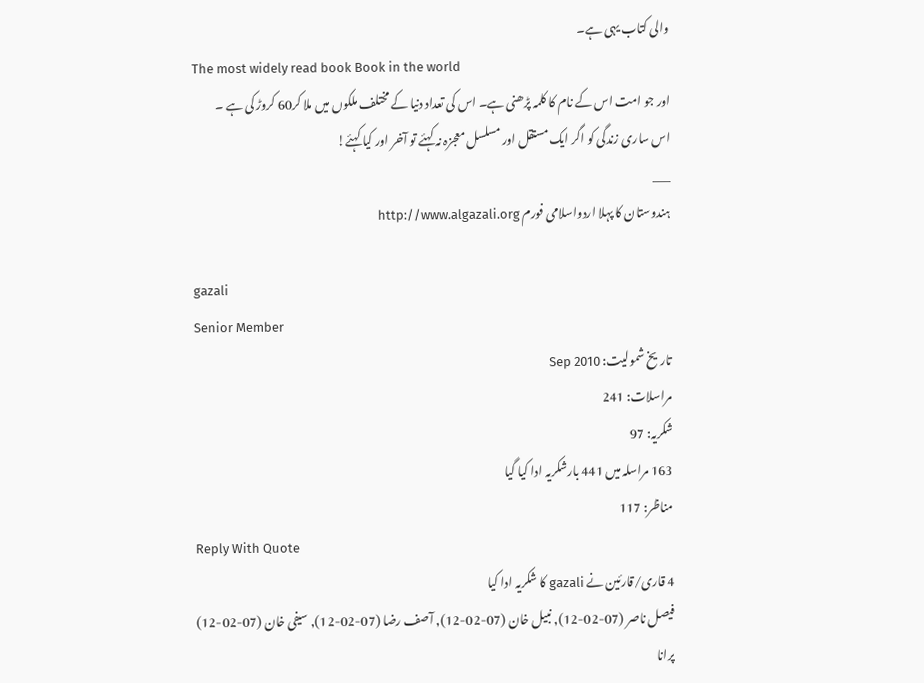والی کتاب یہی ہے۔
The most widely read book Book in the world
اور جو امت اس کے نام کا کلمہ پڑھنی ہے۔ اس کی تعداد دنیا کے مختلف ملکوں میں ملا کر60 کروڑ کی ہے ۔
اس ساری زندگی کو اگر ایک مستقل اور مسلسل معجزہ نہ کہئے تو آخر اور کیا کہئے!
___
ہندوستان کا پہلا اردواسلامی فورم ‌http://www.algazali.org

gazali
Senior Member
تاریخ شمولیت: Sep 2010
مراسلات: 241
شکریہ: 97
163 مراسلہ میں 441 بارشکریہ ادا کیا گیا
مناظر: 117
Reply With Quote
4 قاری/قارئین نے gazali کا شکریہ ادا کیا
فیصل ناصر (07-02-12), نبیل خان (07-02-12), آصف رضا (07-02-12), سیفی خان (07-02-12)
پرانا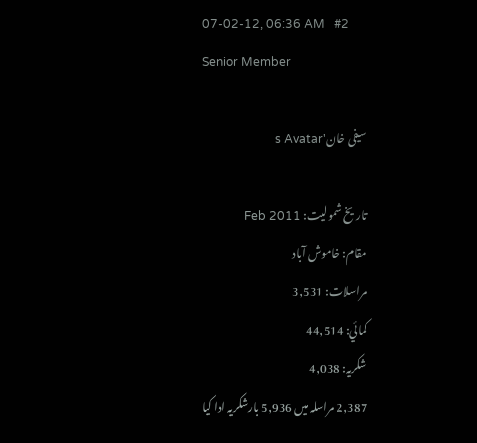07-02-12, 06:36 AM   #2
Senior Member

سیفی خان's Avatar

تاریخ شمولیت: Feb 2011
مقام: خاموش آباد
مراسلات: 3,531
کمائي: 44,514
شکریہ: 4,038
2,387 مراسلہ میں 5,936 بارشکریہ ادا کیا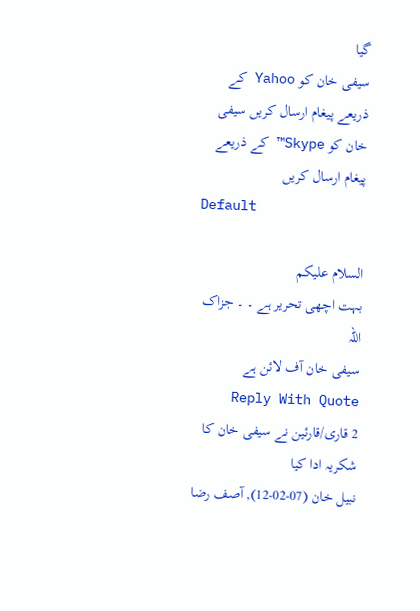گیا
سیفی خان کو Yahoo کے ذریعے پیغام ارسال کریں سیفی خان کو Skype™ کے ذریعے پیغام ارسال کریں
Default

السلام علیکم
بہت اچھی تحریر ہے ۔ ۔ جزاک اللہ
سیفی خان آف لائن ہے   Reply With Quote
2 قاری/قارئین نے سیفی خان کا شکریہ ادا کیا
نبیل خان (07-02-12), آصف رضا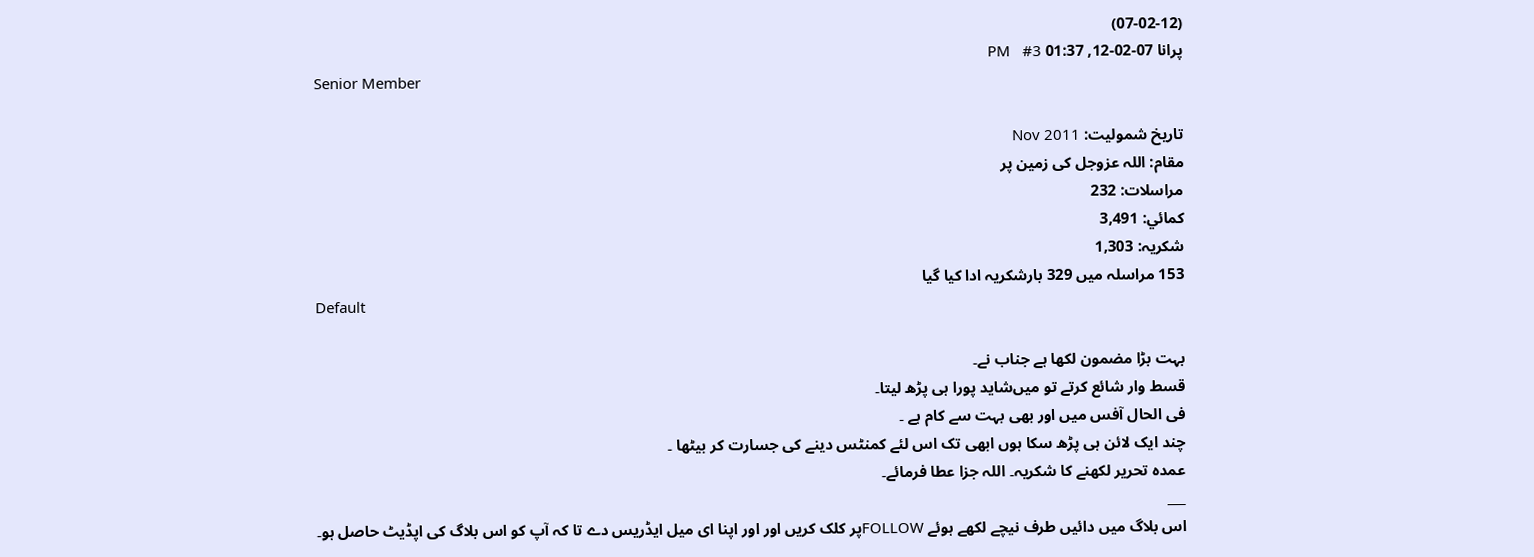(07-02-12)
پرانا 07-02-12, 01:37 PM   #3
Senior Member

تاریخ شمولیت: Nov 2011
مقام: اللہ عزوجل کی زمین پر
مراسلات: 232
کمائي: 3,491
شکریہ: 1,303
153 مراسلہ میں 329 بارشکریہ ادا کیا گیا
Default

بہت بڑا مضمون لکھا ہے جناب نے۔
قسط وار شائع کرتے تو میں‌شاید پورا ہی پڑھ لیتا۔
فی الحال آفس میں اور بھی بہت سے کام ہے ۔
چند ایک لائن ہی پڑھ سکا ہوں ابھی تک اس لئے کمنٹس دینے کی جسارت کر بیٹھا ۔
عمدہ تحریر لکھنے کا شکریہ۔ اللہ جزا عطا فرمائے۔
___
اس بلاگ میں دائیں طرف نیچے لکھے ہوئے FOLLOWپر کلک کریں اور اور اپنا ای میل ایڈریس دے تا کہ آپ کو اس بلاگ کی اپڈیٹ حاصل ہو۔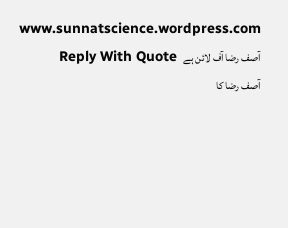www.sunnatscience.wordpress.com
آصف رضا آف لائن ہے   Reply With Quote
آصف رضا کا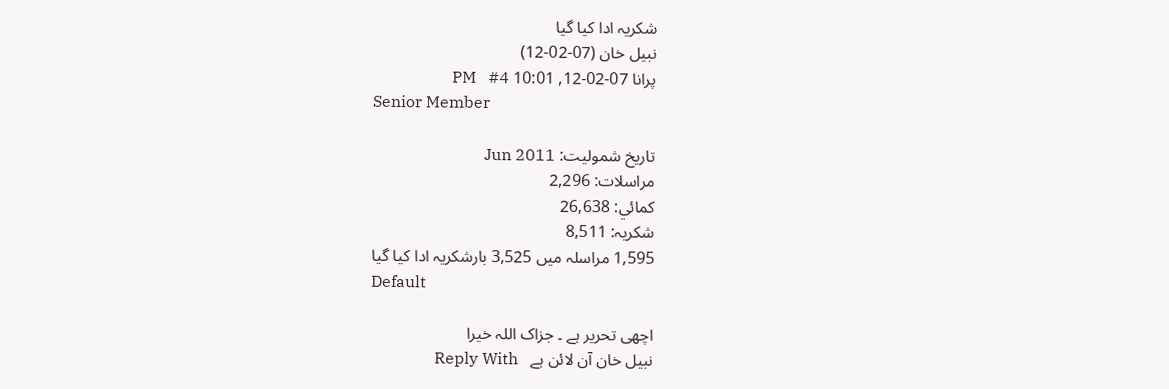شکریہ ادا کیا گیا
نبیل خان (07-02-12)
پرانا 07-02-12, 10:01 PM   #4
Senior Member

تاریخ شمولیت: Jun 2011
مراسلات: 2,296
کمائي: 26,638
شکریہ: 8,511
1,595 مراسلہ میں 3,525 بارشکریہ ادا کیا گیا
Default

اچھی تحریر ہے ۔ جزاک اللہ خیرا
نبیل خان آن لائن ہے   Reply With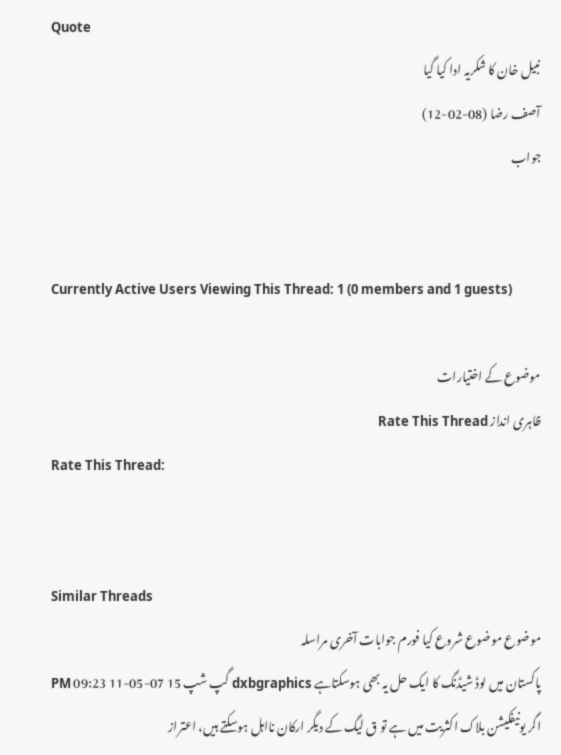Quote
نبیل خان کا شکریہ ادا کیا گیا
آصف رضا (08-02-12)
جواب


Currently Active Users Viewing This Thread: 1 (0 members and 1 guests)

موضوع کے اختیارات
ظاہری انداز Rate This Thread
Rate This Thread:


Similar Threads
موضوع موضوع شروع کیا فورم جوابات آخری مراسلہ
پاکستان میں لوڈ شیڈنگ کا ایک حل یہ بھی ہوسکتاہے dxbgraphics گپ شپ 15 07-05-11 09:23 PM
اگر یونیفکیشن بلاک اکثریت میں ہے تو ق لیگ کے دیگر ارکان نااہل ہوسکتے ہیں، اعتراز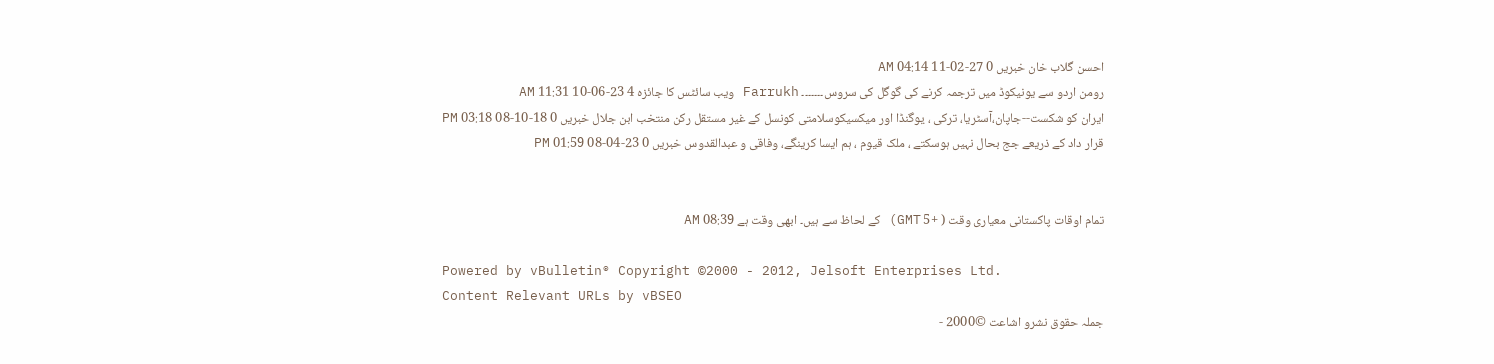احسن گلاب خان خبریں 0 27-02-11 04:14 AM
رومن اردو سے یونیکوڈ میں ترجمہ کرنے کی گوگل کی سروس۔۔۔۔۔۔۔ Farrukh ویب سائٹس کا جائزہ 4 23-06-10 11:31 AM
ایران کو شکست--جاپان،آسٹریا، ترکی ، یوگنڈا اور میکسیکوسلامتی کونسل کے غیر مستقل رکن منتخب ابن جلال خبریں 0 18-10-08 03:18 PM
قرار داد کے ذریعے جج بحال نہیں ہوسکتے ، ملک قیوم ، ہم ایسا کرینگے، وفاقی و عبدالقدوس خبریں 0 23-04-08 01:59 PM


تمام اوقات پاکستانی معیاری وقت ( +5 GMT) کے لحاظ سے ہیں۔ ابھی وقت ہے 08:39 AM

Powered by vBulletin® Copyright ©2000 - 2012, Jelsoft Enterprises Ltd.
Content Relevant URLs by vBSEO
جملہ حقوق نشرو اشاعت ©2000 -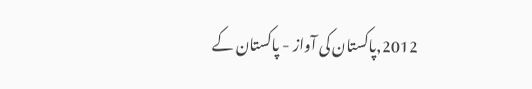2012,پاکستان کی آواز - پاکستان کے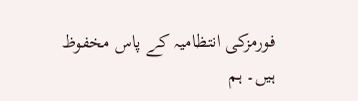فورمزکی انتظامیہ کے پاس مخفوظ ہیں۔ ہم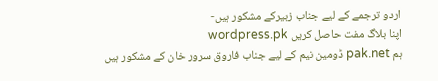اردو ترجمے کے لیے جناب زبیرکے مشکور ہیں-
اپنا بلاگ مفت حاصل کریں wordpress.pk
ہم pak.net ڈومین نیم کے لیے جناب فاروق سرور خان کے مشکور ہیں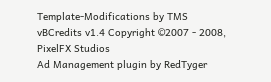Template-Modifications by TMS
vBCredits v1.4 Copyright ©2007 - 2008, PixelFX Studios
Ad Management plugin by RedTyger